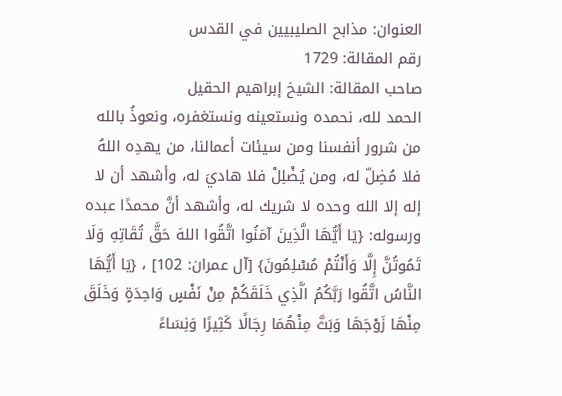العنوان: مذابح الصليبيين في القدس
رقم المقالة: 1729
صاحب المقالة: الشيخ إبراهيم الحقيل
الحمد لله، نحمده ونستعينه ونستغفره، ونعوذُ بالله من شرور أنفسنا ومن سيئات أعمالنا، من يهدِه اللهُ فلا مُضِلّ له، ومن يُضْلِلْ فلا هاديَ له، وأشهد أن لا إله إلا الله وحده لا شريك له، وأشهد أنَّ محمدًا عبده ورسوله: {يَا أَيُّهَا الَّذِينَ آمَنُوا اتَّقُوا اللهَ حَقَّ تُقَاتِهِ وَلَا تَمُوتُنَّ إِلَّا وَأَنْتُمْ مُسْلِمُونَ} [آل عمران: 102] ، {يَا أَيُّهَا النَّاسُ اتَّقُوا رَبَّكُمُ الَّذِي خَلَقَكُمْ مِنْ نَفْسٍ وَاحِدَةٍ وَخَلَقَ مِنْهَا زَوْجَهَا وَبَثَّ مِنْهُمَا رِجَالًا كَثِيرًا وَنِسَاءً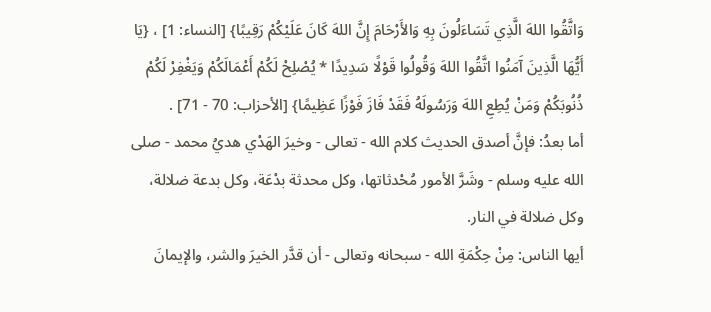وَاتَّقُوا اللهَ الَّذِي تَسَاءَلُونَ بِهِ وَالأَرْحَامَ إِنَّ اللهَ كَانَ عَلَيْكُمْ رَقِيبًا} [النساء: 1] ، {يَا أَيُّهَا الَّذِينَ آَمَنُوا اتَّقُوا اللهَ وَقُولُوا قَوْلًا سَدِيدًا * يُصْلِحْ لَكُمْ أَعْمَالَكُمْ وَيَغْفِرْ لَكُمْ ذُنُوبَكُمْ وَمَنْ يُطِعِ اللهَ وَرَسُولَهُ فَقَدْ فَازَ فَوْزًا عَظِيمًا} [الأحزاب: 70 - 71] .
أما بعدُ: فإنَّ أصدق الحديث كلام الله - تعالى - وخيرَ الهَدْي هديُ محمد - صلى الله عليه وسلم - وشَرَّ الأمور مُحْدثاتها، وكل محدثة بدْعَة، وكل بدعة ضلالة، وكل ضلالة في النار.
أيها الناس: مِنْ حِكْمَةِ الله - سبحانه وتعالى - أن قدَّر الخيرَ والشر، والإيمانَ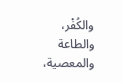والكُفْر، والطاعة والمعصية،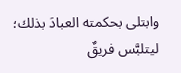وابتلى بحكمته العبادَ بذلك؛ ليتلبَّس فريقٌ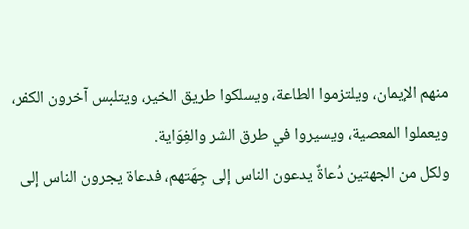منهم الإيمان، ويلتزموا الطاعة، ويسلكوا طريق الخير، ويتلبس آخرون الكفر، ويعملوا المعصية، ويسيروا في طرق الشر والغِوَاية.
ولكل من الجهتين دُعاةٌ يدعون الناس إلى جِهَتهم، فدعاة يجرون الناس إلى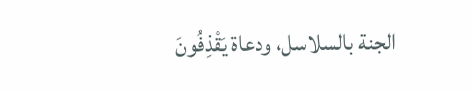الجنة بالسلاسل، ودعاة يَقْذِفُونَ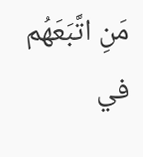مَنِ اتَّبَعَهُم في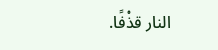النار قذْفًا.